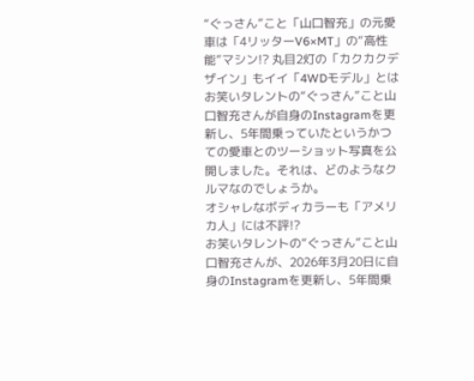“ぐっさん”こと「山口智充」の元愛車は「4リッターV6×MT」の“高性能”マシン!? 丸目2灯の「カクカクデザイン」もイイ「4WDモデル」とは
お笑いタレントの“ぐっさん”こと山口智充さんが自身のInstagramを更新し、5年間乗っていたというかつての愛車とのツーショット写真を公開しました。それは、どのようなクルマなのでしょうか。
オシャレなボディカラーも「アメリカ人」には不評!?
お笑いタレントの“ぐっさん”こと山口智充さんが、2026年3月20日に自身のInstagramを更新し、5年間乗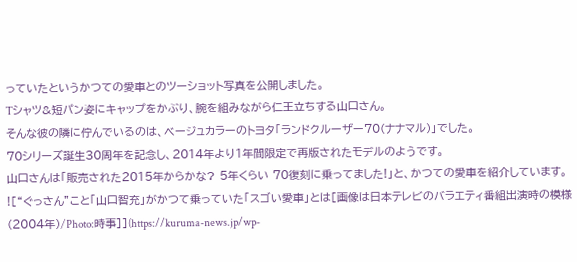っていたというかつての愛車とのツーショット写真を公開しました。
Tシャツ&短パン姿にキャップをかぶり、腕を組みながら仁王立ちする山口さん。
そんな彼の隣に佇んでいるのは、ベージュカラーのトヨタ「ランドクルーザー70(ナナマル)」でした。
70シリーズ誕生30周年を記念し、2014年より1年間限定で再版されたモデルのようです。
山口さんは「販売された2015年からかな? 5年くらい 70復刻に乗ってました!」と、かつての愛車を紹介しています。
![“ぐっさん”こと「山口智充」がかつて乗っていた「スゴい愛車」とは[画像は日本テレビのバラエティ番組出演時の模様(2004年)/Photo:時事]](https://kuruma-news.jp/wp-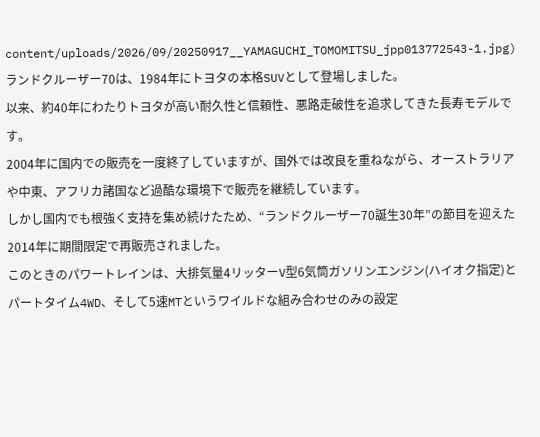content/uploads/2026/09/20250917__YAMAGUCHI_TOMOMITSU_jpp013772543-1.jpg)
ランドクルーザー70は、1984年にトヨタの本格SUVとして登場しました。
以来、約40年にわたりトヨタが高い耐久性と信頼性、悪路走破性を追求してきた長寿モデルです。
2004年に国内での販売を一度終了していますが、国外では改良を重ねながら、オーストラリアや中東、アフリカ諸国など過酷な環境下で販売を継続しています。
しかし国内でも根強く支持を集め続けたため、“ランドクルーザー70誕生30年”の節目を迎えた2014年に期間限定で再販売されました。
このときのパワートレインは、大排気量4リッターV型6気筒ガソリンエンジン(ハイオク指定)とパートタイム4WD、そして5速MTというワイルドな組み合わせのみの設定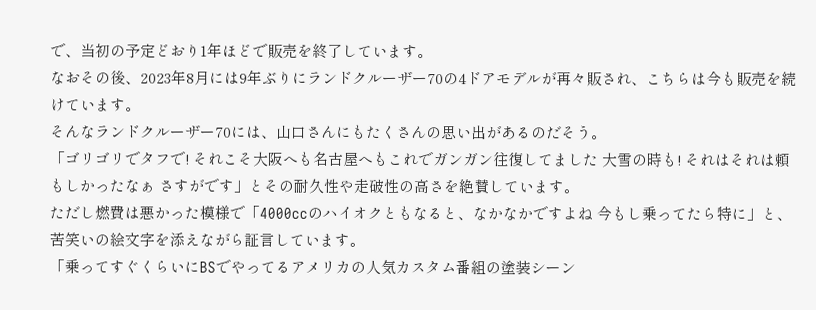で、当初の予定どおり1年ほどで販売を終了しています。
なおその後、2023年8月には9年ぶりにランドクルーザー70の4ドアモデルが再々販され、こちらは今も販売を続けています。
そんなランドクルーザー70には、山口さんにもたくさんの思い出があるのだそう。
「ゴリゴリでタフで! それこそ大阪へも名古屋へもこれでガンガン往復してました 大雪の時も! それはそれは頼もしかったなぁ さすがです」とその耐久性や走破性の高さを絶賛しています。
ただし燃費は悪かった模様で「4000ccのハイオクともなると、なかなかですよね 今もし乗ってたら特に」と、苦笑いの絵文字を添えながら証言しています。
「乗ってすぐくらいにBSでやってるアメリカの人気カスタム番組の塗装シーン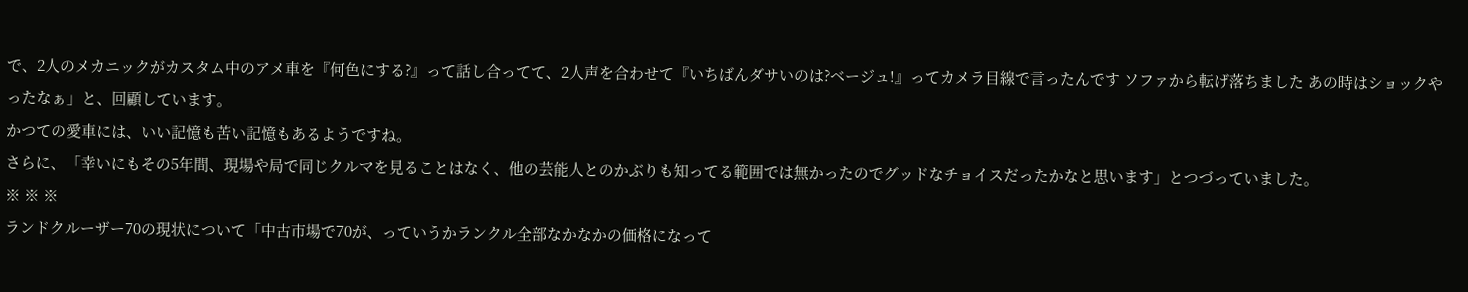で、2人のメカニックがカスタム中のアメ車を『何色にする?』って話し合ってて、2人声を合わせて『いちばんダサいのは?ベージュ!』ってカメラ目線で言ったんです ソファから転げ落ちました あの時はショックやったなぁ」と、回顧しています。
かつての愛車には、いい記憶も苦い記憶もあるようですね。
さらに、「幸いにもその5年間、現場や局で同じクルマを見ることはなく、他の芸能人とのかぶりも知ってる範囲では無かったのでグッドなチョイスだったかなと思います」とつづっていました。
※ ※ ※
ランドクルーザー70の現状について「中古市場で70が、っていうかランクル全部なかなかの価格になって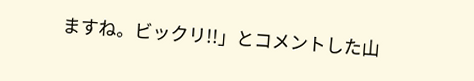ますね。ビックリ!!」とコメントした山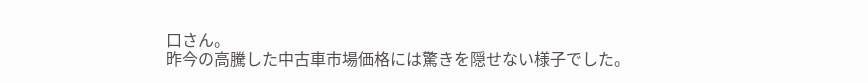口さん。
昨今の高騰した中古車市場価格には驚きを隠せない様子でした。